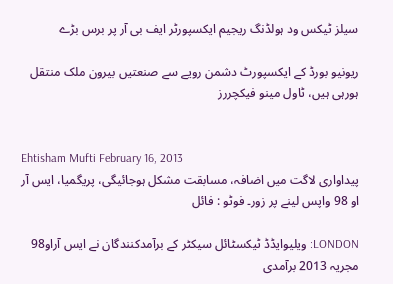سیلز ٹیکس ود ہولڈنگ ریجیم ایکسپورٹر ایف بی آر پر برس بڑے

ریونیو بورڈ کے ایکسپورٹ دشمن رویے سے صنعتیں بیرون ملک منتقل ہورہی ہیں، ٹاول مینو فیکچررز


Ehtisham Mufti February 16, 2013
پیداواری لاگت میں اضافہ، مسابقت مشکل ہوجائیگی، پریگمیا، ایس آر او 98 واپس لینے پر زور۔ فوٹو : فائل

LONDON: ویلیوایڈڈ ٹیکسٹائل سیکٹر کے برآمدکنندگان نے ایس آراو98 مجریہ 2013 برآمدی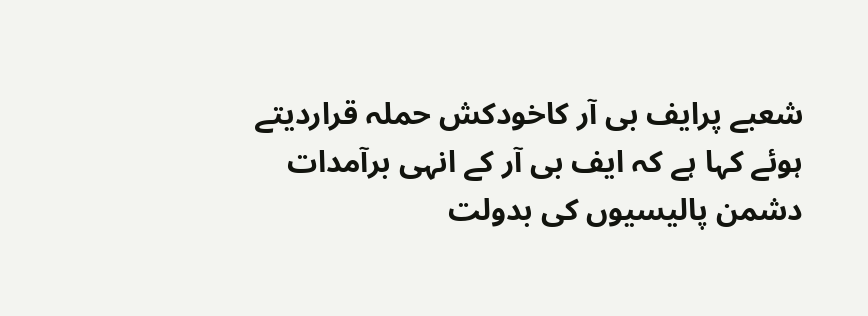شعبے پرایف بی آر کاخودکش حملہ قراردیتے ہوئے کہا ہے کہ ایف بی آر کے انہی برآمدات دشمن پالیسیوں کی بدولت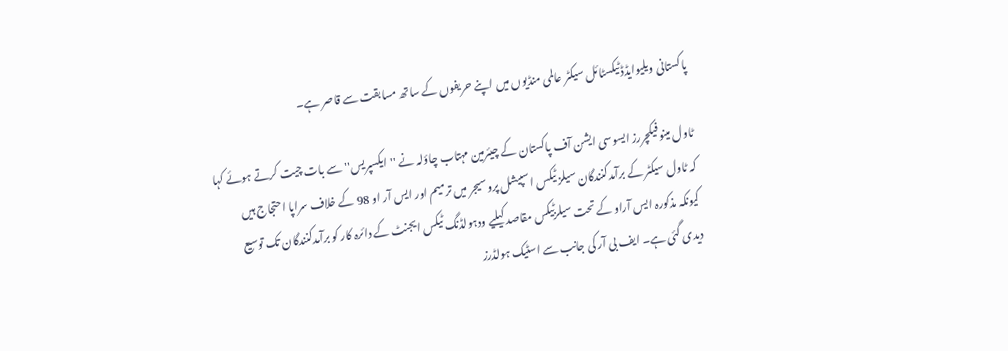پاکستانی ویلیوایڈڈ ٹیکسٹائل سیکٹر عالمی منڈیوں میں اپنے حریفوں کے ساتھ مسابقت سے قاصر ہے۔

ٹاول مینوفیکچررز ایسوسی ایشن آف پاکستان کے چیئرمین مہتاب چاؤلہ نے ''ایکسپریس'' سے بات چیت کرتے ہوئے کہا کہ ٹاول سیکٹر کے برآمدکنندگان سیلز ٹیکس اسپیشل پروسیجر میں ترمیم اور ایس آر او 98 کے خلاف سراپا احتجاج ہیں کیونکہ مذکورہ ایس آراو کے تحت سیلزٹیکس مقاصد کیلیے ودہولڈنگ ٹیکس ایجنٹ کے دائرہ کار کو برآمدکنندگان تک توسیع دیدی گئی ہے۔ ایف بی آر کی جانب سے اسٹیک ہولڈرز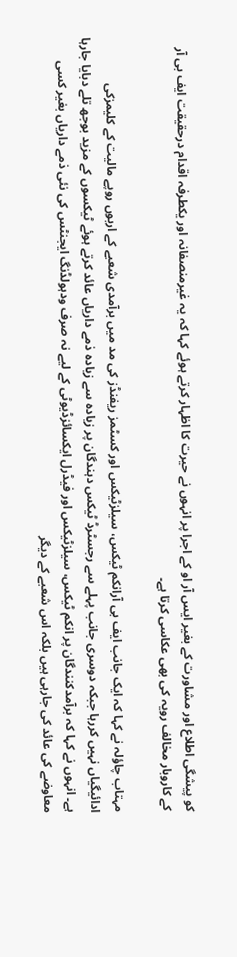کو پیشگی اطلاع اور مشاورت کے بغیر ایس آر او کے اجرا پر انہوں نے حیرت کا اظہار کرتے ہوئے کہا کہ یہ غیرمنصفانہ اور یکطرفہ اقدام درحقیقت ایف بی آر کے کاروبار مخالف رویہ کی بھی عکاسی کرتا ہے۔

مہتاب چاؤلہ نے کہا کہ ایک جانب ایف بی آرانکم ٹیکس، سیلزٹیکس اور کسٹمز ریفنڈز کی مد میں برآمدی شعبے کے اربوں روپے مالیت کے کلیمزکی ادائیگیاں نہیں کررہا جبکہ دوسری جانب پہلے سے رجسٹرڈ ٹیکس دہندگان پر زیادہ سے زیادہ ذمے داریاں عائد کرتے ہوئے ٹیکسوں کے مزید بوجھ تلے دبایا جارہا ہے۔ انہوں نے کہا کہ برآمدکنندگان پر انکم ٹیکس، سیلزٹیکس اور فیڈرل ایکسائزڈیوٹی کے لیے نہ صرف ودہولڈنگ ایجنٹس کی نئی ذمے داریاں بغیر کسی معاوضے کی عائد کی جارہی ہیں بلکہ اس شعبے کے دیگر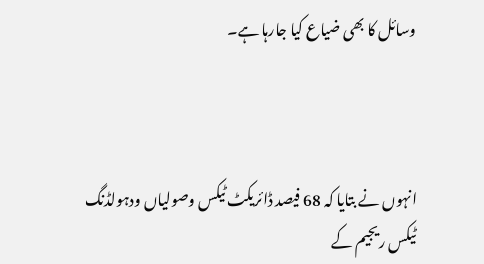وسائل کا بھی ضیاع کیا جارہا ہے۔



انہوں نے بتایا کہ 68 فیصد ڈائریکٹ ٹیکس وصولیاں ودہولڈنگ ٹیکس ریجیم کے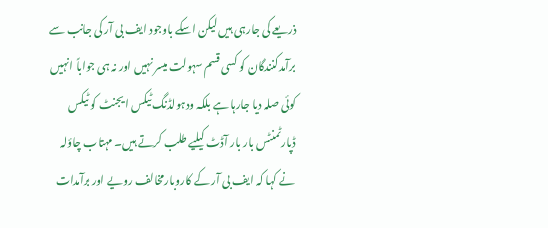ذریعے کی جارہی ہیں لیکن اسکے باوجود ایف بی آر کی جانب سے برآمدکنندگان کو کسی قسم سہولت میسر نہیں اور نہ ہی جواباً انہیں کوئی صلہ دیا جارہا ہے بلکہ ودہولڈنگ ٹیکس ایجنٹ کو ٹیکس ڈپارٹمنٹس بار بار آڈٹ کیلیے طلب کرتے ہیں۔ مہتاب چاؤلہ نے کہا کہ ایف بی آر کے کاروبارمخالف رویے اور برآمدات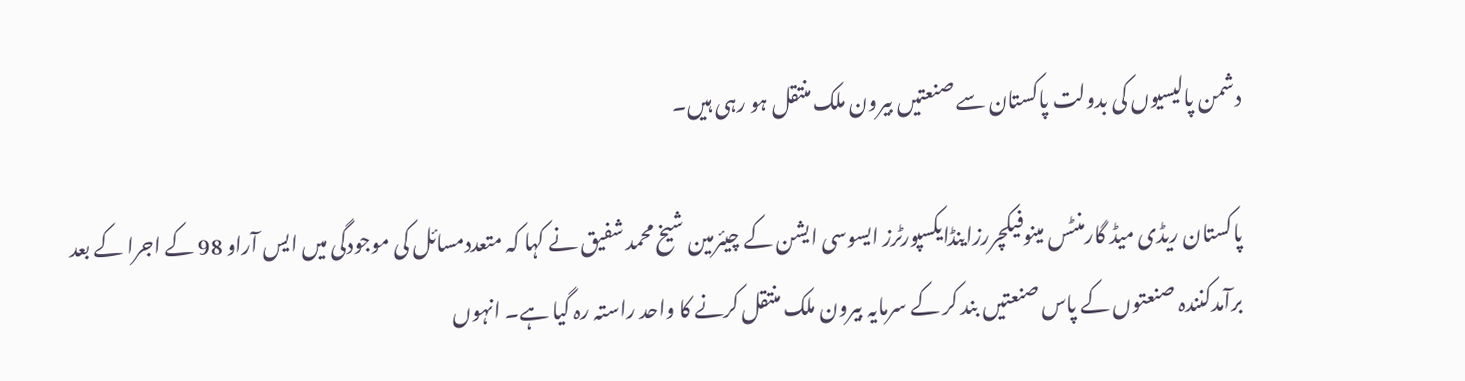دشمن پالیسیوں کی بدولت پاکستان سے صنعتیں بیرون ملک منتقل ہو رہی ہیں۔

پاکستان ریڈی میڈ گارمنٹس مینوفیکچررزاینڈایکسپورٹرز ایسوسی ایشن کے چیئرمین شیخ محمد شفیق نے کہا کہ متعددمسائل کی موجودگی میں ایس آراو 98 کے اجرا کے بعد برآمدکنندہ صنعتوں کے پاس صنعتیں بند کر کے سرمایہ بیرون ملک منتقل کرنے کا واحد راستہ رہ گیا ہے۔ انہوں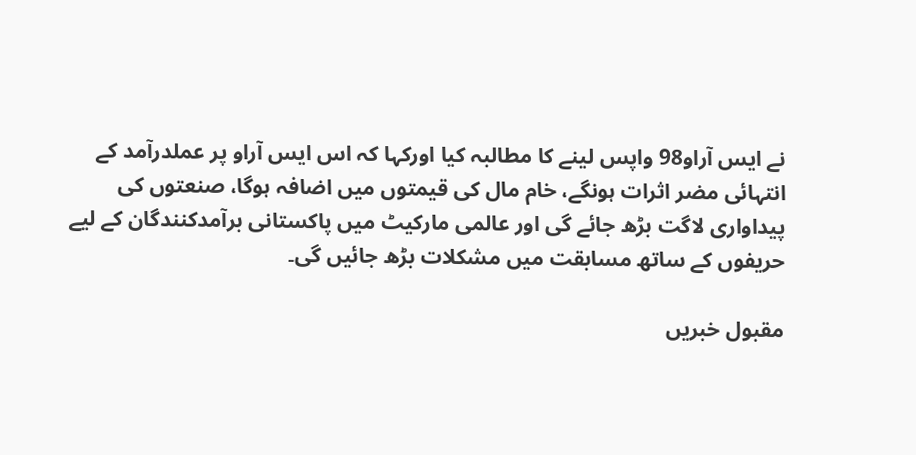نے ایس آراو98 واپس لینے کا مطالبہ کیا اورکہا کہ اس ایس آراو پر عملدرآمد کے انتہائی مضر اثرات ہونگے، خام مال کی قیمتوں میں اضافہ ہوگا، صنعتوں کی پیداواری لاگت بڑھ جائے گی اور عالمی مارکیٹ میں پاکستانی برآمدکنندگان کے لیے حریفوں کے ساتھ مسابقت میں مشکلات بڑھ جائیں گی۔

مقبول خبریں